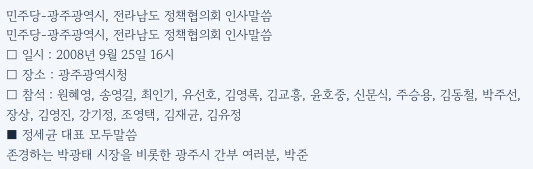민주당-광주광역시, 전라남도 정책협의회 인사말씀
민주당-광주광역시, 전라남도 정책협의회 인사말씀
□ 일시 : 2008년 9월 25일 16시
□ 장소 : 광주광역시청
□ 참석 : 원혜영, 송영길, 최인기, 유선호, 김영록, 김교흥, 윤호중, 신문식, 주승용, 김동철, 박주선, 장상, 김영진, 강기정, 조영택, 김재균, 김유정
■ 정세균 대표 모두말씀
존경하는 박광태 시장을 비롯한 광주시 간부 여러분, 박준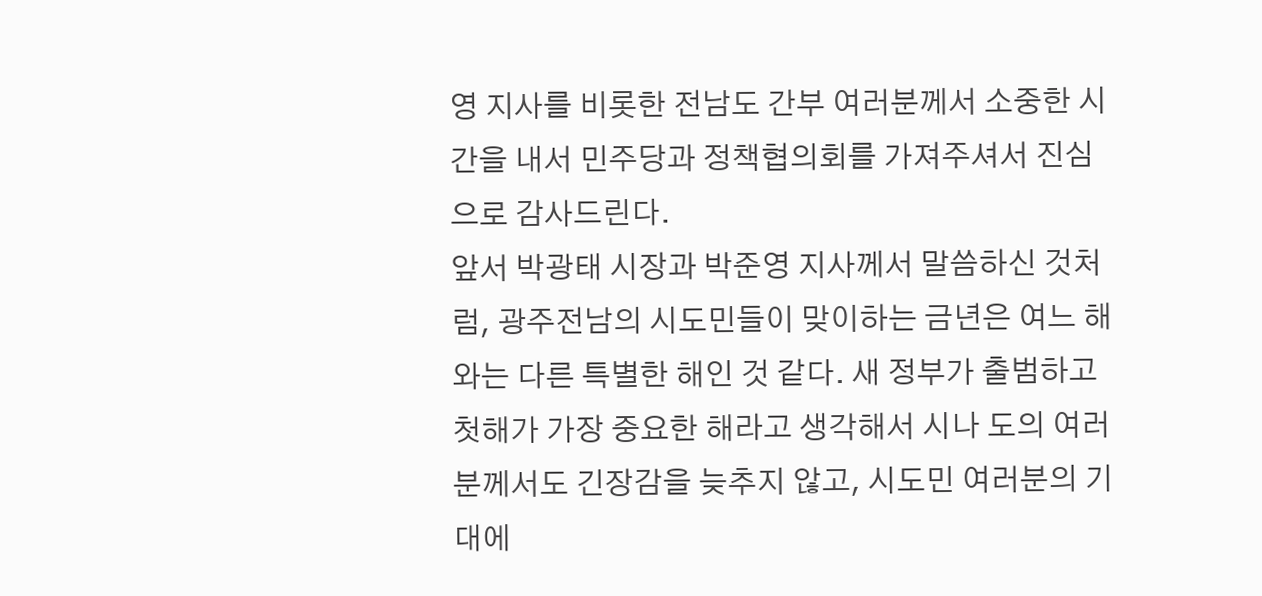영 지사를 비롯한 전남도 간부 여러분께서 소중한 시간을 내서 민주당과 정책협의회를 가져주셔서 진심으로 감사드린다.
앞서 박광태 시장과 박준영 지사께서 말씀하신 것처럼, 광주전남의 시도민들이 맞이하는 금년은 여느 해와는 다른 특별한 해인 것 같다. 새 정부가 출범하고 첫해가 가장 중요한 해라고 생각해서 시나 도의 여러분께서도 긴장감을 늦추지 않고, 시도민 여러분의 기대에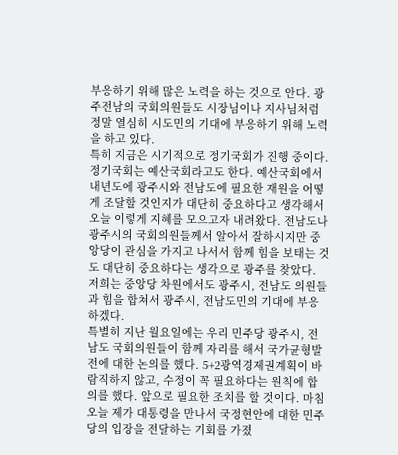부응하기 위해 많은 노력을 하는 것으로 안다. 광주전남의 국회의원들도 시장님이나 지사님처럼 정말 열심히 시도민의 기대에 부응하기 위해 노력을 하고 있다.
특히 지금은 시기적으로 정기국회가 진행 중이다. 정기국회는 예산국회라고도 한다. 예산국회에서 내년도에 광주시와 전남도에 필요한 재원을 어떻게 조달할 것인지가 대단히 중요하다고 생각해서 오늘 이렇게 지혜를 모으고자 내려왔다. 전남도나 광주시의 국회의원들께서 알아서 잘하시지만 중앙당이 관심을 가지고 나서서 함께 힘을 보태는 것도 대단히 중요하다는 생각으로 광주를 찾았다. 저희는 중앙당 차원에서도 광주시, 전남도 의원들과 힘을 합쳐서 광주시, 전남도민의 기대에 부응하겠다.
특별히 지난 월요일에는 우리 민주당 광주시, 전남도 국회의원들이 함께 자리를 해서 국가균형발전에 대한 논의를 했다. 5+2광역경제권계획이 바람직하지 않고, 수정이 꼭 필요하다는 원칙에 합의를 했다. 앞으로 필요한 조치를 할 것이다. 마침 오늘 제가 대통령을 만나서 국정현안에 대한 민주당의 입장을 전달하는 기회를 가졌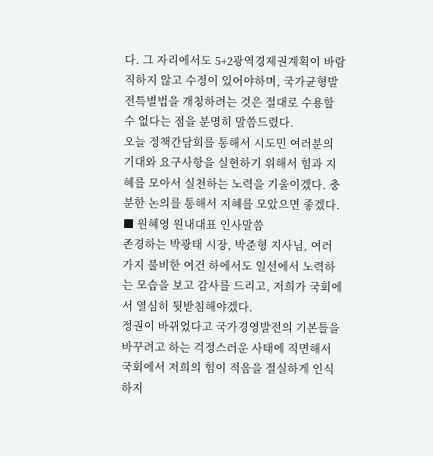다. 그 자리에서도 5+2광역경제권계획이 바람직하지 않고 수정이 있어야하며, 국가균형발전특별법을 개칭하려는 것은 절대로 수용할 수 없다는 점을 분명히 말씀드렸다.
오늘 정책간담회를 통해서 시도민 여러분의 기대와 요구사항을 실현하기 위해서 힘과 지혜를 모아서 실천하는 노력을 기울이겠다. 충분한 논의를 통해서 지혜를 모았으면 좋겠다.
■ 원혜영 원내대표 인사말씀
존경하는 박광태 시장, 박준형 지사님, 여러 가지 불비한 여건 하에서도 일선에서 노력하는 모습을 보고 감사를 드리고, 저희가 국회에서 열심히 뒷받침해야겠다.
정권이 바뀌었다고 국가경영발전의 기본틀을 바꾸려고 하는 걱정스러운 사태에 직면해서 국회에서 저희의 힘이 적음을 절실하게 인식하지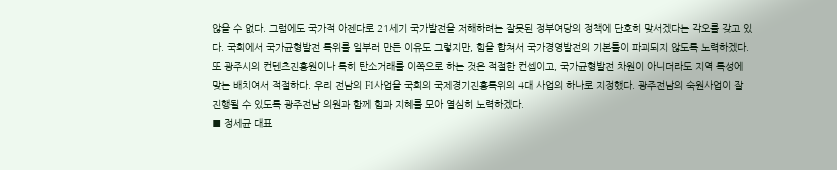않을 수 없다. 그럼에도 국가적 아젠다로 21세기 국가발전을 저해하려는 잘못된 정부여당의 정책에 단호히 맞서겠다는 각오를 갖고 있다. 국회에서 국가균형발전 특위를 일부러 만든 이유도 그렇지만, 힘을 합쳐서 국가경영발전의 기본틀이 파괴되지 않도록 노력하겠다.
또 광주시의 컨텐츠진흥원이나 특히 탄소거래를 이쪽으로 하는 것은 적절한 컨셉이고, 국가균형발전 차원이 아니더라도 지역 특성에 맞는 배치여서 적절하다. 우리 전남의 F1사업을 국회의 국제경기진흥특위의 4대 사업의 하나로 지정했다. 광주전남의 숙원사업이 잘 진행될 수 있도록 광주전남 의원과 함께 힘과 지혜를 모아 열심히 노력하겠다.
■ 정세균 대표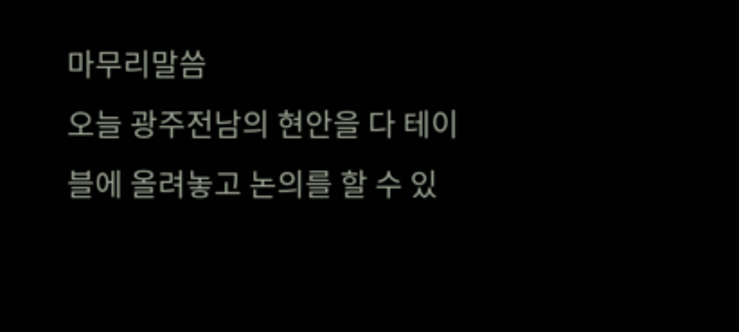마무리말씀
오늘 광주전남의 현안을 다 테이블에 올려놓고 논의를 할 수 있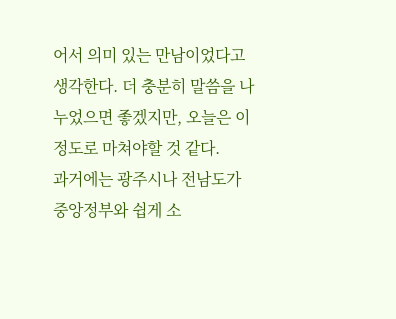어서 의미 있는 만남이었다고 생각한다. 더 충분히 말씀을 나누었으면 좋겠지만, 오늘은 이정도로 마쳐야할 것 같다.
과거에는 광주시나 전남도가 중앙정부와 쉽게 소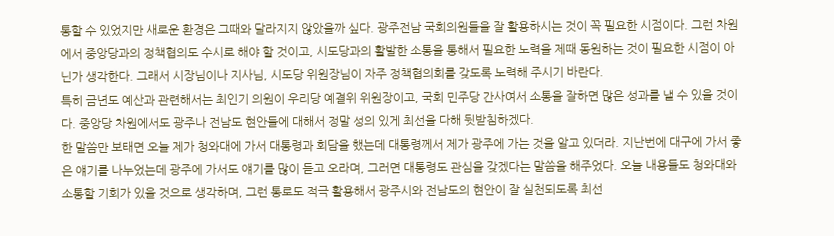통할 수 있었지만 새로운 환경은 그때와 달라지지 않았을까 싶다. 광주전남 국회의원들을 잘 활용하시는 것이 꼭 필요한 시점이다. 그런 차원에서 중앙당과의 정책협의도 수시로 해야 할 것이고, 시도당과의 활발한 소통을 통해서 필요한 노력을 제때 동원하는 것이 필요한 시점이 아닌가 생각한다. 그래서 시장님이나 지사님, 시도당 위원장님이 자주 정책협의회를 갖도록 노력해 주시기 바란다.
특히 금년도 예산과 관련해서는 최인기 의원이 우리당 예결위 위원장이고, 국회 민주당 간사여서 소통을 잘하면 많은 성과를 낼 수 있을 것이다. 중앙당 차원에서도 광주나 전남도 현안들에 대해서 정말 성의 있게 최선을 다해 뒷받침하겠다.
한 말씀만 보태면 오늘 제가 청와대에 가서 대통령과 회담을 했는데 대통령께서 제가 광주에 가는 것을 알고 있더라. 지난번에 대구에 가서 좋은 얘기를 나누었는데 광주에 가서도 얘기를 많이 듣고 오라며, 그러면 대통령도 관심을 갖겠다는 말씀을 해주었다. 오늘 내용들도 청와대와 소통할 기회가 있을 것으로 생각하며, 그런 통로도 적극 활용해서 광주시와 전남도의 현안이 잘 실천되도록 최선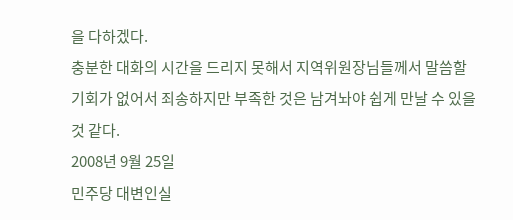을 다하겠다.
충분한 대화의 시간을 드리지 못해서 지역위원장님들께서 말씀할 기회가 없어서 죄송하지만 부족한 것은 남겨놔야 쉽게 만날 수 있을 것 같다.
2008년 9월 25일
민주당 대변인실